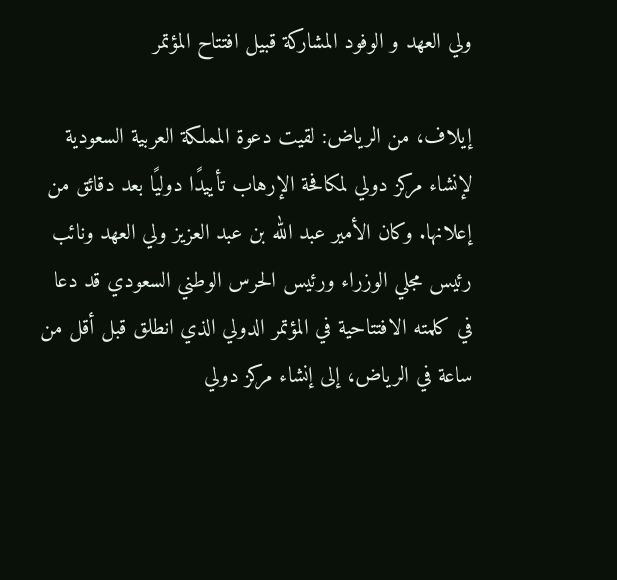ولي العهد و الوفود المشاركة قبيل افتتاح المؤتمر

إيلاف، من الرياض: لقيت دعوة المملكة العربية السعودية لإنشاء مركز دولي لمكافحة الإرهاب تأييدًا دوليًا بعد دقائق من إعلانها. وكان الأمير عبد الله بن عبد العزيز ولي العهد ونائب رئيس مجلي الوزراء ورئيس الحرس الوطني السعودي قد دعا في كلمته الافتتاحية في المؤتمر الدولي الذي انطلق قبل أقل من ساعة في الرياض، إلى إنشاء مركز دولي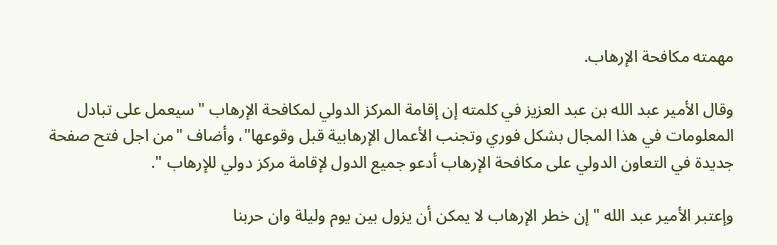مهمته مكافحة الإرهاب.

وقال الأمير عبد الله بن عبد العزيز في كلمته إن إقامة المركز الدولي لمكافحة الإرهاب "سيعمل على تبادل المعلومات في هذا المجال بشكل فوري وتجنب الأعمال الإرهابية قبل وقوعها"، وأضاف "من اجل فتح صفحة جديدة في التعاون الدولي على مكافحة الإرهاب أدعو جميع الدول لإقامة مركز دولي للإرهاب ".

وإعتبر الأمير عبد الله "إن خطر الإرهاب لا يمكن أن يزول بين يوم وليلة وان حربنا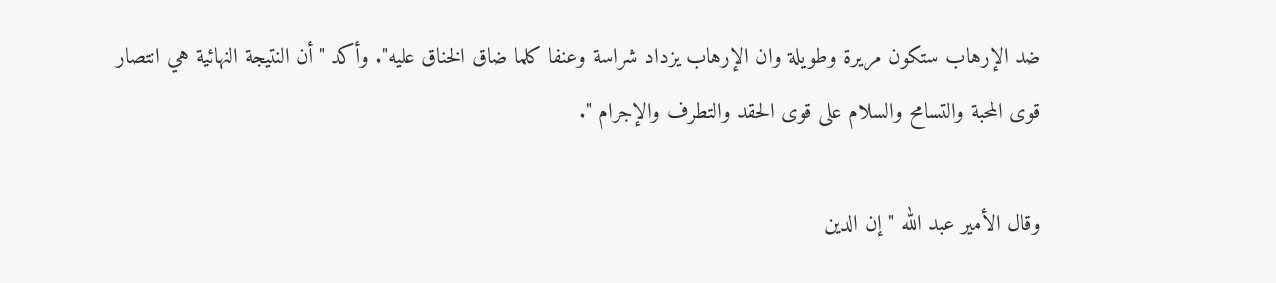ضد الإرهاب ستكون مريرة وطويلة وان الإرهاب يزداد شراسة وعنفا كلما ضاق الخناق عليه". وأكد "أن النتيجة النهائية هي انتصار قوى المحبة والتسامح والسلام على قوى الحقد والتطرف والإجرام ".

وقال الأمير عبد الله " إن الدين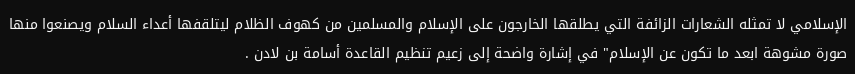الإسلامي لا تمثله الشعارات الزائفة التي يطلقها الخارجون على الإسلام والمسلمين من كهوف الظلام ليتلقفها أعداء السلام ويصنعوا منها صورة مشوهة ابعد ما تكون عن الإسلام" في إشارة واضحة إلى زعيم تنظيم القاعدة أسامة بن لادن .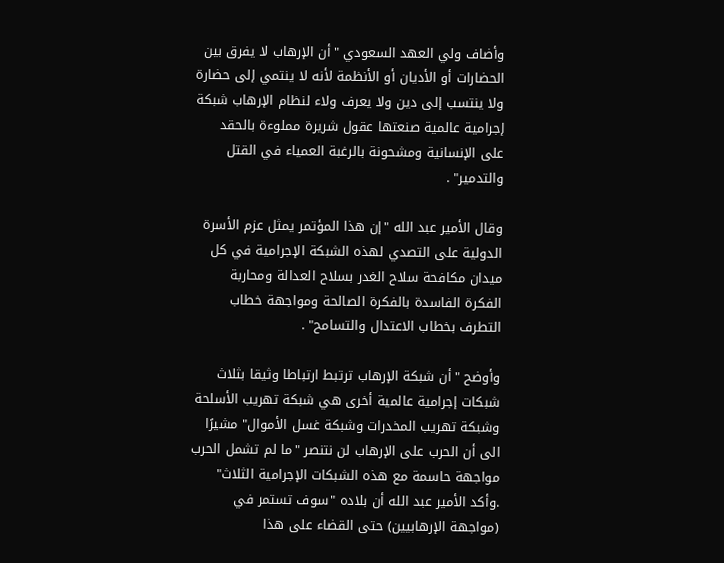وأضاف ولي العهد السعودي "أن الإرهاب لا يفرق بين الحضارات أو الأديان أو الأنظمة لأنه لا ينتمي إلى حضارة ولا ينتسب إلى دين ولا يعرف ولاء لنظام الإرهاب شبكة إجرامية عالمية صنعتها عقول شريرة مملوءة بالحقد على الإنسانية ومشحونة بالرغبة العمياء في القتل والتدمير" .

وقال الأمير عبد الله "إن هذا المؤتمر يمثل عزم الأسرة الدولية على التصدي لهذه الشبكة الإجرامية في كل ميدان مكافحة سلاح الغدر بسلاح العدالة ومحاربة الفكرة الفاسدة بالفكرة الصالحة ومواجهة خطاب التطرف بخطاب الاعتدال والتسامح" .

وأوضح "أن شبكة الإرهاب ترتبط ارتباطا وثيقا بثلاث شبكات إجرامية عالمية أخرى هي شبكة تهريب الأسلحة وشبكة تهريب المخدرات وشبكة غسل الأموال" مشيرًا الى أن الحرب على الإرهاب لن نتنصر "ما لم تشمل الحرب مواجهة حاسمة مع هذه الشبكات الإجرامية الثلاث" .وأكد الأمير عبد الله أن بلاده "سوف تستمر في (مواجهة الإرهابيين) حتى القضاء على هذا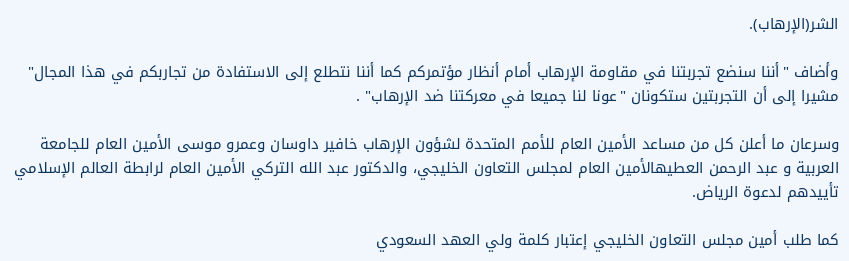الشر(الإرهاب).

وأضاف "أننا سنضع تجربتنا في مقاومة الإرهاب أمام أنظار مؤتمركم كما أننا نتطلع إلى الاستفادة من تجاربكم في هذا المجال" مشيرا إلى أن التجربتين ستكونان "عونا لنا جميعا في معركتنا ضد الإرهاب" .

وسرعان ما أعلن كل من مساعد الأمين العام للأمم المتحدة لشؤون الإرهاب خافير داوسان وعمرو موسى الأمين العام للجامعة العربية و عبد الرحمن العطيهالأمين العام لمجلس التعاون الخليجي، والدكتور عبد الله التركي الأمين العام لرابطة العالم الإسلامي تأييدهم لدعوة الرياض.

كما طلب أمين مجلس التعاون الخليجي إعتبار كلمة ولي العهد السعودي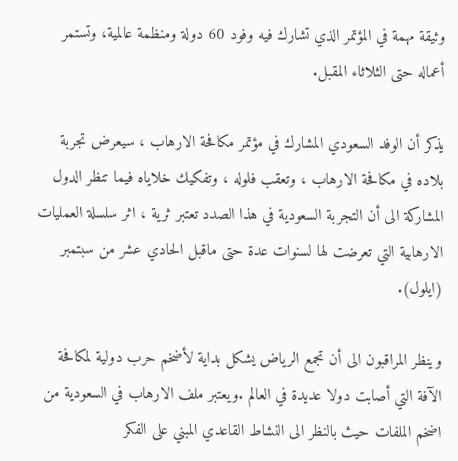وثيقة مهمة في المؤتمر الذي تشارك فيه وفود 60 دولة ومنظمة عالمية، وتستمر أعماله حتى الثلاثاء المقبل.

يذكر أن الوفد السعودي المشارك في مؤتمر مكافحة الارهاب ، سيعرض تجربة بلاده في مكافحة الارهاب ، وتعقب فلوله ، وتفكيك خلاياه فيما تنظر الدول المشاركة الى أن التجربة السعودية في هذا الصدد تعتبر ثرية ، اثر سلسلة العمليات الارهابية التي تعرضت لها لسنوات عدة حتى ماقبل الحادي عشر من سبتمبر (ايلول).

وينظر المراقبون الى أن تجمع الرياض يشكل بداية لأضخم حرب دولية لمكافحة الآفة التي أصابت دولا عديدة في العالم .ويعتبر ملف الارهاب في السعودية من اضخم الملفات حيث بالنظر الى النشاط القاعدي المبني على الفكر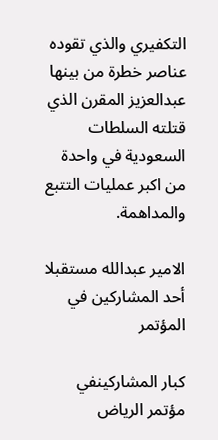التكفيري والذي تقوده عناصر خطرة من بينها عبدالعزيز المقرن الذي قتلته السلطات السعودية في واحدة من اكبر عمليات التتبع والمداهمة.

الامير عبدالله مستقبلا أحد المشاركين في المؤتمر

كبار المشاركينفي مؤتمر الرياض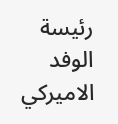رئيسة الوفد الاميركي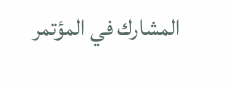المشارك في المؤتمر